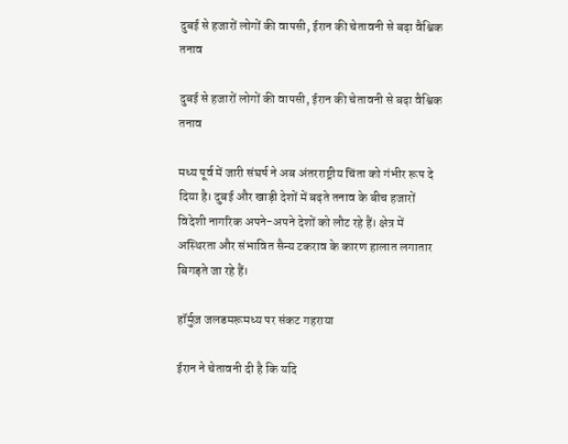दुबई से हजारों लोगों की वापसी, ईरान की चेतावनी से बढ़ा वैश्विक तनाव

दुबई से हजारों लोगों की वापसी, ईरान की चेतावनी से बढ़ा वैश्विक तनाव

मध्य पूर्व में जारी संघर्ष ने अब अंतरराष्ट्रीय चिंता को गंभीर रूप दे दिया है। दुबई और खाड़ी देशों में बढ़ते तनाव के बीच हजारों विदेशी नागरिक अपने-अपने देशों को लौट रहे हैं। क्षेत्र में अस्थिरता और संभावित सैन्य टकराव के कारण हालात लगातार बिगड़ते जा रहे हैं।

हॉर्मुज़ जलडमरूमध्य पर संकट गहराया

ईरान ने चेतावनी दी है कि यदि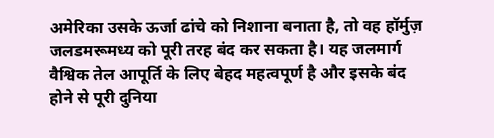अमेरिका उसके ऊर्जा ढांचे को निशाना बनाता है, तो वह हॉर्मुज़ जलडमरूमध्य को पूरी तरह बंद कर सकता है। यह जलमार्ग वैश्विक तेल आपूर्ति के लिए बेहद महत्वपूर्ण है और इसके बंद होने से पूरी दुनिया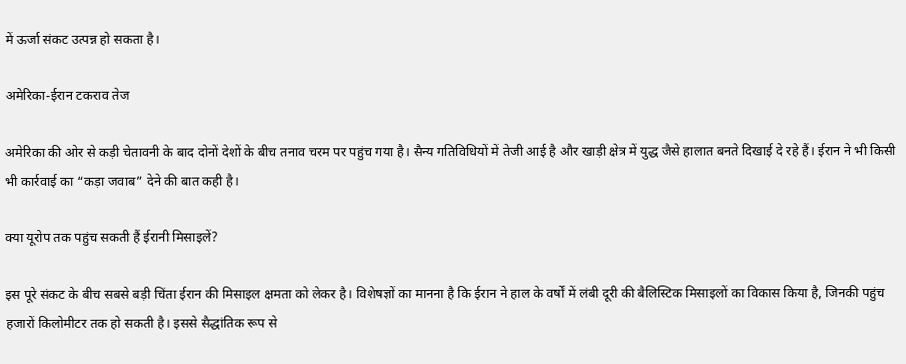में ऊर्जा संकट उत्पन्न हो सकता है।

अमेरिका-ईरान टकराव तेज

अमेरिका की ओर से कड़ी चेतावनी के बाद दोनों देशों के बीच तनाव चरम पर पहुंच गया है। सैन्य गतिविधियों में तेजी आई है और खाड़ी क्षेत्र में युद्ध जैसे हालात बनते दिखाई दे रहे हैं। ईरान ने भी किसी भी कार्रवाई का “कड़ा जवाब” देने की बात कही है।

क्या यूरोप तक पहुंच सकती हैं ईरानी मिसाइलें?

इस पूरे संकट के बीच सबसे बड़ी चिंता ईरान की मिसाइल क्षमता को लेकर है। विशेषज्ञों का मानना है कि ईरान ने हाल के वर्षों में लंबी दूरी की बैलिस्टिक मिसाइलों का विकास किया है, जिनकी पहुंच हजारों किलोमीटर तक हो सकती है। इससे सैद्धांतिक रूप से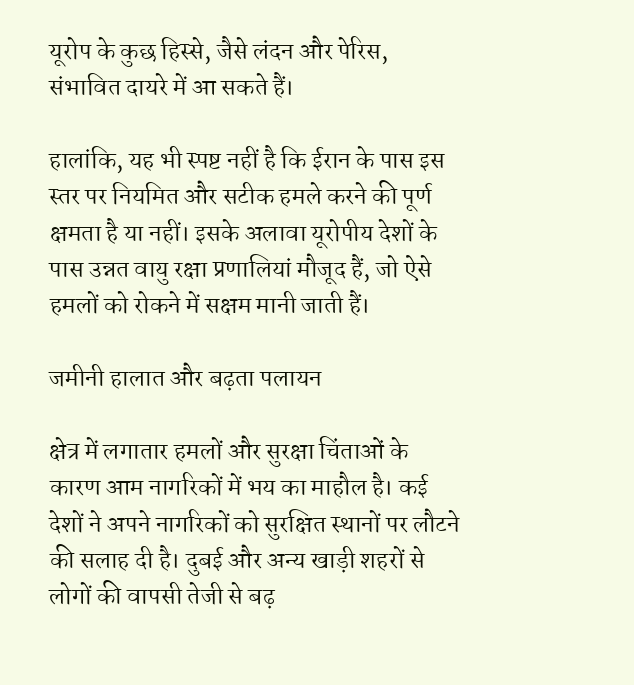यूरोप के कुछ हिस्से, जैसे लंदन और पेरिस, संभावित दायरे में आ सकते हैं।

हालांकि, यह भी स्पष्ट नहीं है कि ईरान के पास इस स्तर पर नियमित और सटीक हमले करने की पूर्ण क्षमता है या नहीं। इसके अलावा यूरोपीय देशों के पास उन्नत वायु रक्षा प्रणालियां मौजूद हैं, जो ऐसे हमलों को रोकने में सक्षम मानी जाती हैं।

जमीनी हालात और बढ़ता पलायन

क्षेत्र में लगातार हमलों और सुरक्षा चिंताओं के कारण आम नागरिकों में भय का माहौल है। कई देशों ने अपने नागरिकों को सुरक्षित स्थानों पर लौटने की सलाह दी है। दुबई और अन्य खाड़ी शहरों से लोगों की वापसी तेजी से बढ़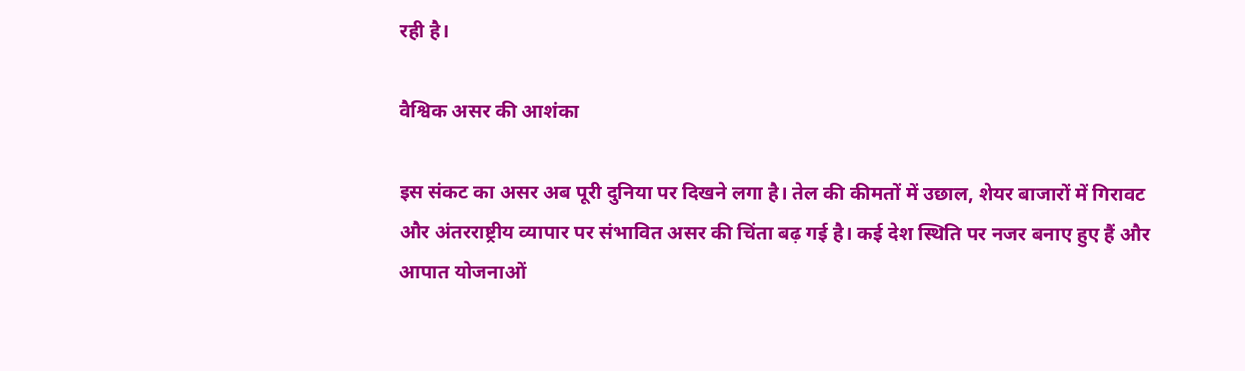रही है।

वैश्विक असर की आशंका

इस संकट का असर अब पूरी दुनिया पर दिखने लगा है। तेल की कीमतों में उछाल, शेयर बाजारों में गिरावट और अंतरराष्ट्रीय व्यापार पर संभावित असर की चिंता बढ़ गई है। कई देश स्थिति पर नजर बनाए हुए हैं और आपात योजनाओं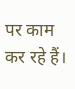पर काम कर रहे हैं।